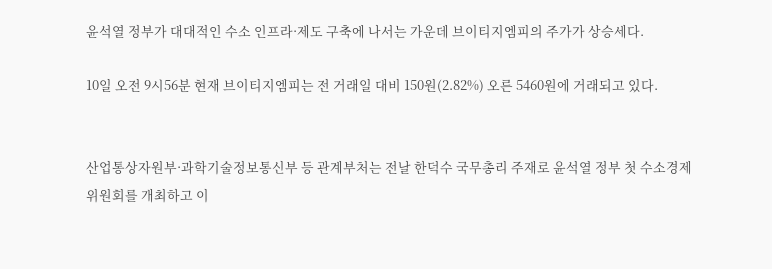윤석열 정부가 대대적인 수소 인프라·제도 구축에 나서는 가운데 브이티지엠피의 주가가 상승세다.

10일 오전 9시56분 현재 브이티지엠피는 전 거래일 대비 150원(2.82%) 오른 5460원에 거래되고 있다.


산업통상자원부·과학기술정보통신부 등 관계부처는 전날 한덕수 국무총리 주재로 윤석열 정부 첫 수소경제위원회를 개최하고 이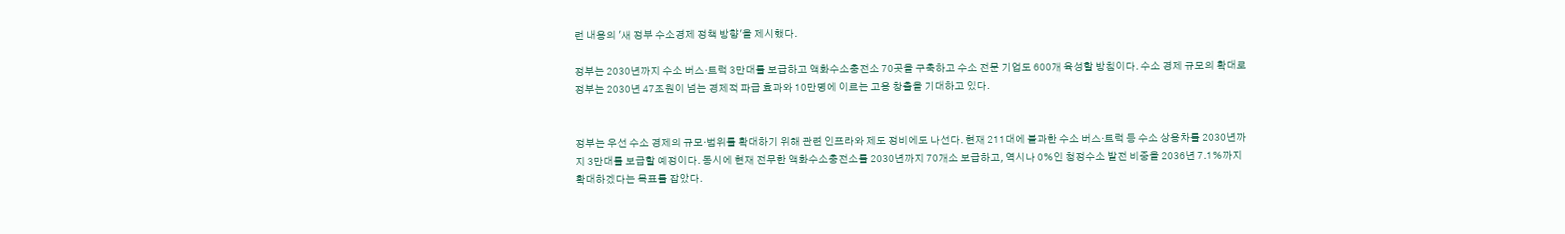런 내용의 '새 정부 수소경제 정책 방향'을 제시했다.

정부는 2030년까지 수소 버스·트럭 3만대를 보급하고 액화수소충전소 70곳을 구축하고 수소 전문 기업도 600개 육성할 방침이다. 수소 경제 규모의 확대로 정부는 2030년 47조원이 넘는 경제적 파급 효과와 10만명에 이르는 고용 창출을 기대하고 있다.


정부는 우선 수소 경제의 규모·범위를 확대하기 위해 관련 인프라와 제도 정비에도 나선다. 현재 211대에 불과한 수소 버스·트럭 등 수소 상용차를 2030년까지 3만대를 보급할 예정이다. 동시에 현재 전무한 액화수소충전소를 2030년까지 70개소 보급하고, 역시나 0%인 청정수소 발전 비중을 2036년 7.1%까지 확대하겠다는 목표를 잡았다.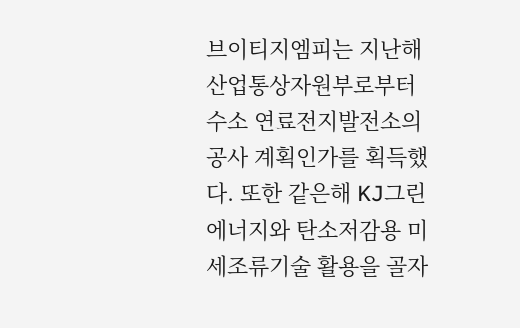브이티지엠피는 지난해 산업통상자원부로부터 수소 연료전지발전소의 공사 계획인가를 획득했다. 또한 같은해 KJ그린에너지와 탄소저감용 미세조류기술 활용을 골자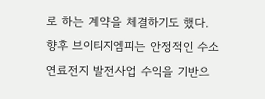로 하는 계약을 체결하기도 했다. 향후 브이티지엠피는 안정적인 수소연료전지 발전사업 수익을 기반으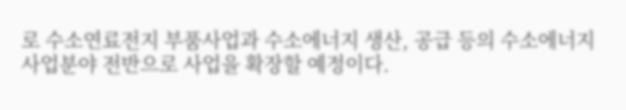로 수소연료전지 부품사업과 수소에너지 생산, 공급 등의 수소에너지 사업분야 전반으로 사업을 확장할 예정이다.